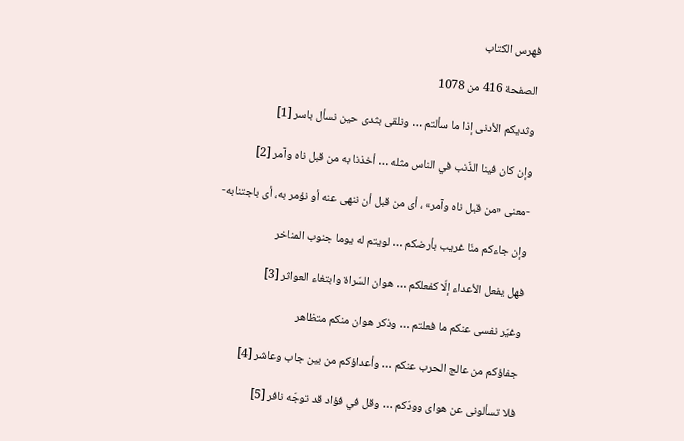فهرس الكتاب

الصفحة 416 من 1078

وثديكم الأدنى إذا ما سألتم … ونلقى بثدى حين نسأل باسر [1]

وإن كان فينا الذّنب في الناس مثله … أخذنا به من قبل ناه وآمر [2]

-معنى «من قبل ناه وآمر» ، أى من قبل أن ننهى عنه أو نؤمر به، أى باجتنابه-

وإن جاءكم منّا غريب بأرضكم … لويتم له يوما جنوب المناخر

فهل يفعل الأعداء إلّا كفعلكم … هوان السّراة وابتغاء العواثر [3]

وغيّر نفسى عنكم ما فعلتم … وذكر هوان منكم متظاهر

جفاؤكم من عالج الحرب عنكم … وأعداؤكم من بين جاب وعاشر [4]

فلا تسألونى عن هواى وودّكم … وقل في فؤاد قد توجّه نافر [5]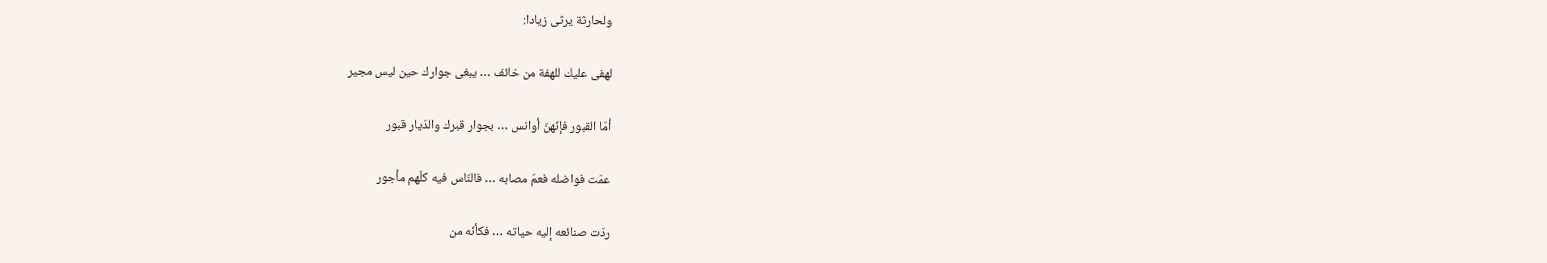ولحارثة يرثى زيادا:

لهفى عليك للهفة من خائف … يبغى جوارك حين ليس مجير

أمّا القبور فإنّهنّ أوانس … بجوار قبرك والدّيار قبور

عمّت فواضله فعمّ مصابه … فالنّاس فيه كلّهم مأجور

ردّت صنائعه إليه حياته … فكأنّه من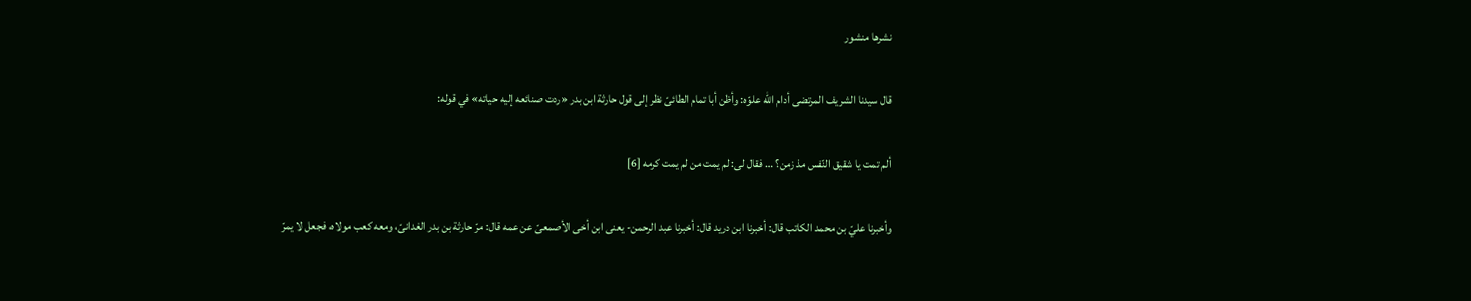نشرها منشور

قال سيدنا الشريف المرتضى أدام الله علوّه: وأظن أبا تمام الطائىّ نظر إلى قول حارثة ابن بدر «ردت صنائعه إليه حياته» في قوله:

ألم تمت يا شقيق النّفس مذ زمن؟ … فقال لى: لم يمت من لم يمت كرمه [6]

وأخبرنا عليّ بن محمد الكاتب قال: أخبرنا ابن دريد قال: أخبرنا عبد الرحمن- يعنى ابن أخى الأصمعىّ عن عمه قال: مرّ حارثة بن بدر الغدانىّ، ومعه كعب مولاه، فجعل لا يمرّ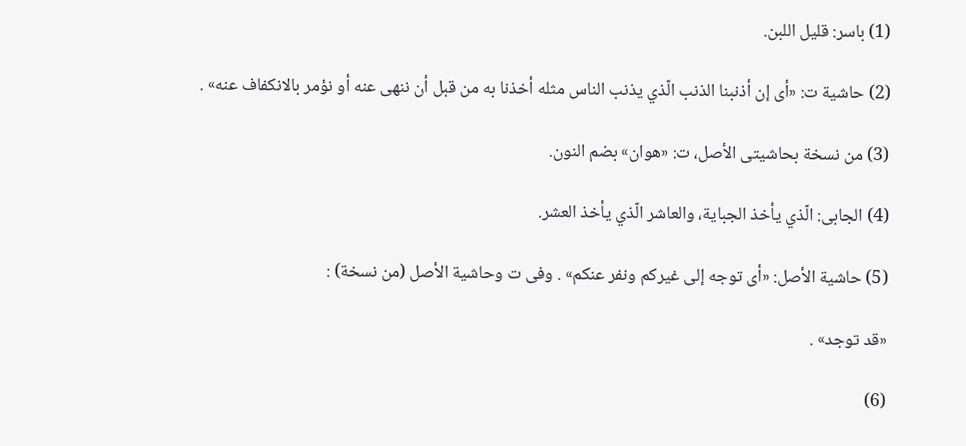(1) باسر: قليل اللبن.

(2) حاشية ت: «أى إن أذنبنا الذنب الّذي يذنب الناس مثله أخذنا به من قبل أن ننهى عنه أو نؤمر بالانكفاف عنه» .

(3) من نسخة بحاشيتى الأصل، ت: «هوان» بضم النون.

(4) الجابى: الّذي يأخذ الجباية، والعاشر الّذي يأخذ العشر.

(5) حاشية الأصل: «أى توجه إلى غيركم ونفر عنكم» . وفى ت وحاشية الأصل (من نسخة) :

«قد توجد» .

(6)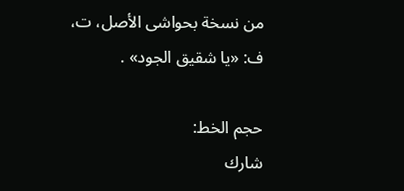من نسخة بحواشى الأصل، ت، ف: «يا شقيق الجود» .

حجم الخط:
شارك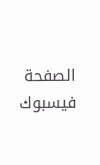الصفحة
فيسبوك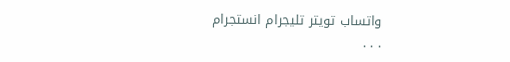واتساب تويتر تليجرام انستجرام
. . .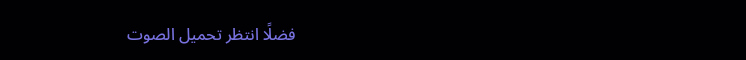فضلًا انتظر تحميل الصوت